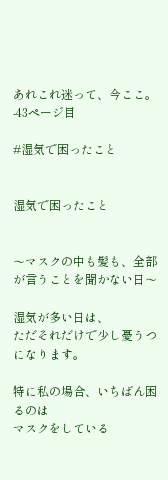あれこれ迷って、今ここ。 -43ページ目

#湿気で困ったこと


湿気で困ったこと


〜マスクの中も髪も、全部が言うことを聞かない日〜

湿気が多い日は、
ただそれだけで少し憂うつになります。

特に私の場合、いちばん困るのは
マスクをしている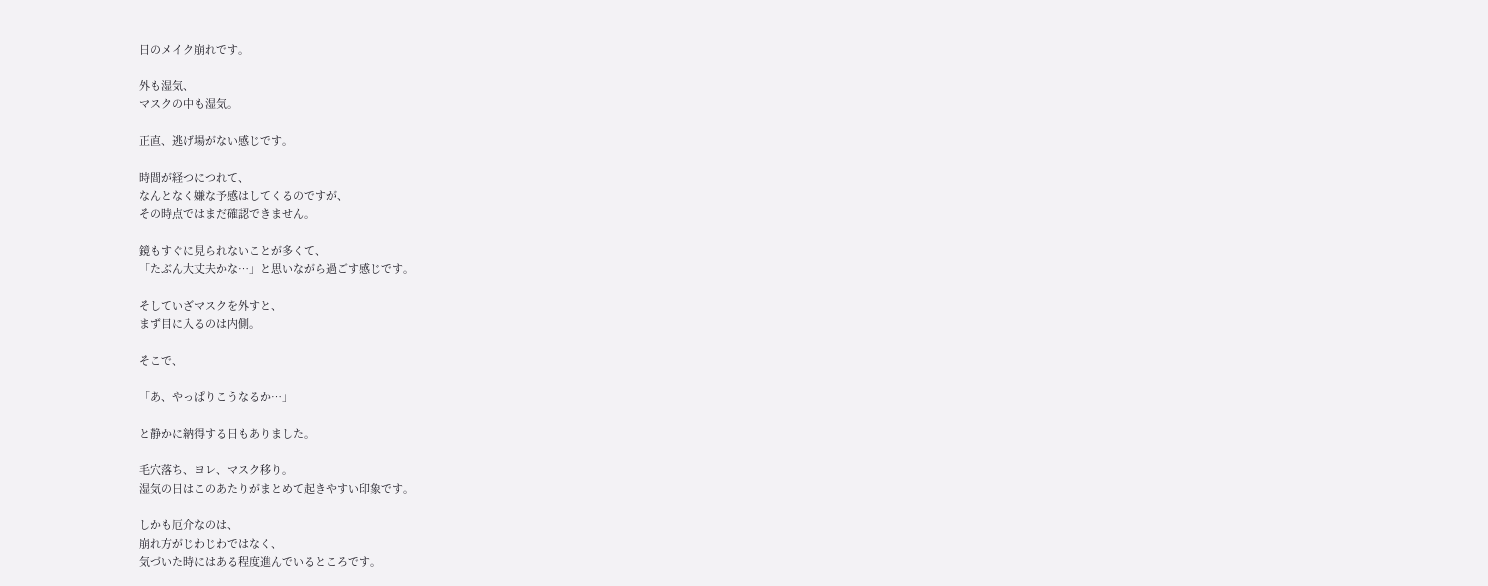日のメイク崩れです。

外も湿気、
マスクの中も湿気。

正直、逃げ場がない感じです。

時間が経つにつれて、
なんとなく嫌な予感はしてくるのですが、
その時点ではまだ確認できません。

鏡もすぐに見られないことが多くて、
「たぶん大丈夫かな…」と思いながら過ごす感じです。

そしていざマスクを外すと、
まず目に入るのは内側。

そこで、

「あ、やっぱりこうなるか…」

と静かに納得する日もありました。

毛穴落ち、ヨレ、マスク移り。
湿気の日はこのあたりがまとめて起きやすい印象です。

しかも厄介なのは、
崩れ方がじわじわではなく、
気づいた時にはある程度進んでいるところです。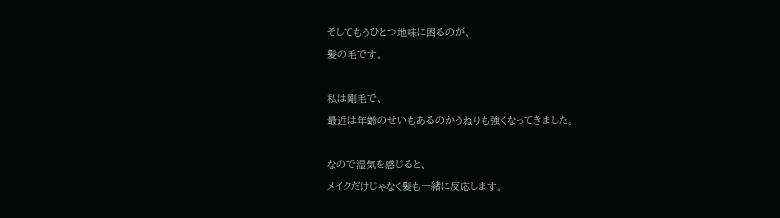そしてもうひとつ地味に困るのが、
髪の毛です。

私は剛毛で、
最近は年齢のせいもあるのかうねりも強くなってきました。

なので湿気を感じると、
メイクだけじゃなく髪も一緒に反応します。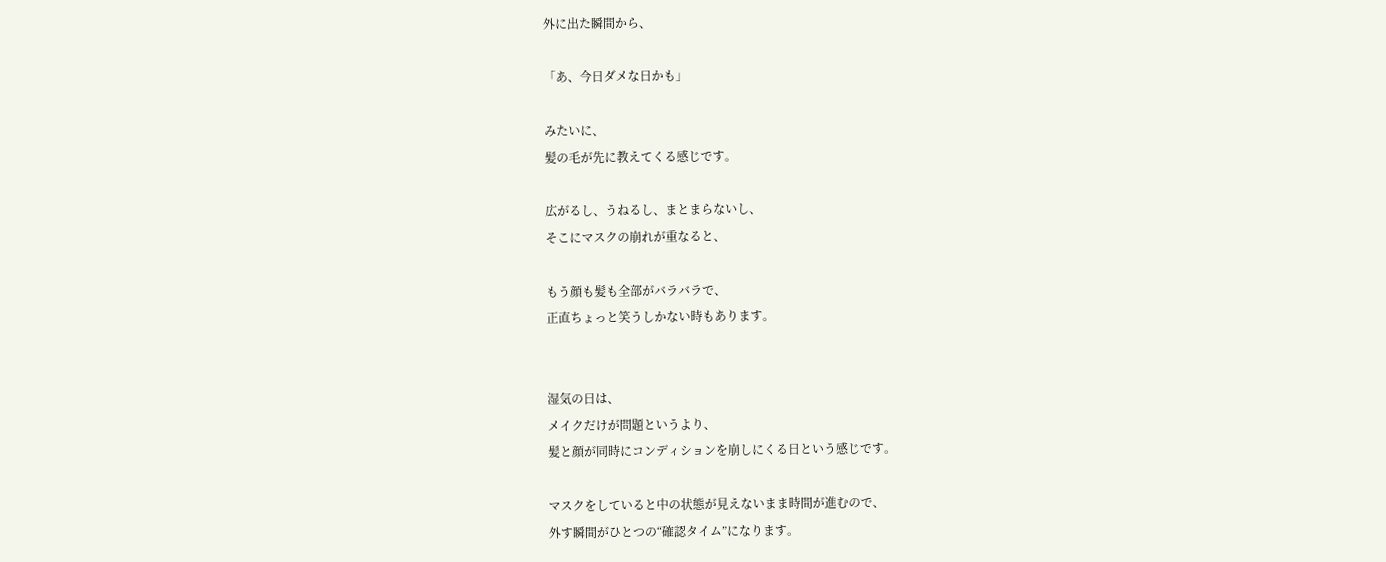外に出た瞬間から、

「あ、今日ダメな日かも」

みたいに、
髪の毛が先に教えてくる感じです。

広がるし、うねるし、まとまらないし、
そこにマスクの崩れが重なると、

もう顔も髪も全部がバラバラで、
正直ちょっと笑うしかない時もあります。


湿気の日は、
メイクだけが問題というより、
髪と顔が同時にコンディションを崩しにくる日という感じです。

マスクをしていると中の状態が見えないまま時間が進むので、
外す瞬間がひとつの“確認タイム”になります。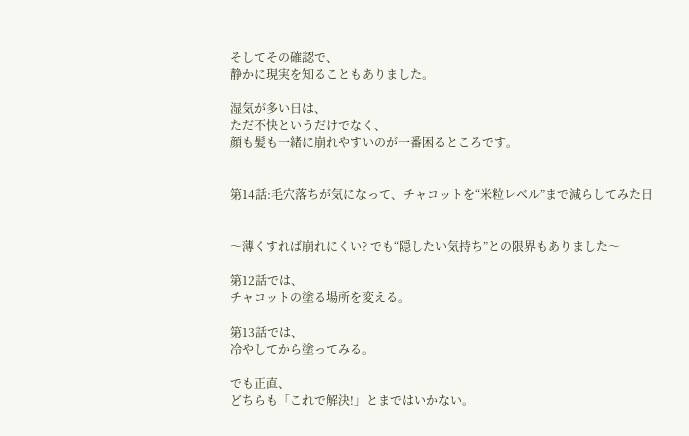そしてその確認で、
静かに現実を知ることもありました。

湿気が多い日は、
ただ不快というだけでなく、
顔も髪も一緒に崩れやすいのが一番困るところです。


第14話:毛穴落ちが気になって、チャコットを“米粒レベル”まで減らしてみた日


〜薄くすれば崩れにくい? でも“隠したい気持ち”との限界もありました〜

第12話では、
チャコットの塗る場所を変える。

第13話では、
冷やしてから塗ってみる。

でも正直、
どちらも「これで解決!」とまではいかない。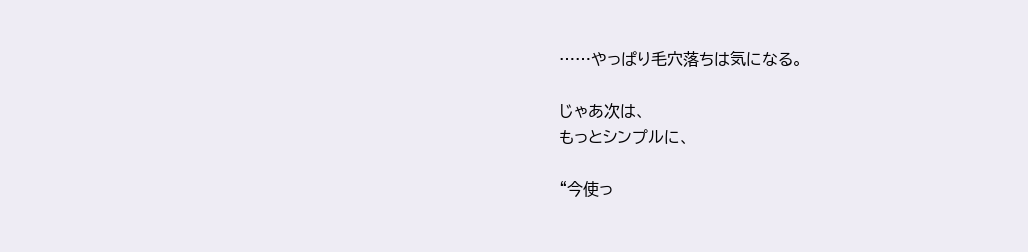……やっぱり毛穴落ちは気になる。

じゃあ次は、
もっとシンプルに、

“今使っ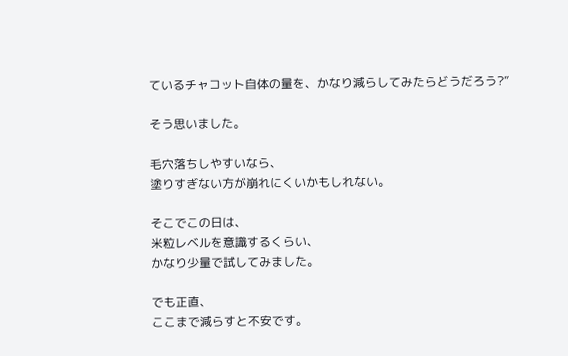ているチャコット自体の量を、かなり減らしてみたらどうだろう?”

そう思いました。

毛穴落ちしやすいなら、
塗りすぎない方が崩れにくいかもしれない。

そこでこの日は、
米粒レベルを意識するくらい、
かなり少量で試してみました。

でも正直、
ここまで減らすと不安です。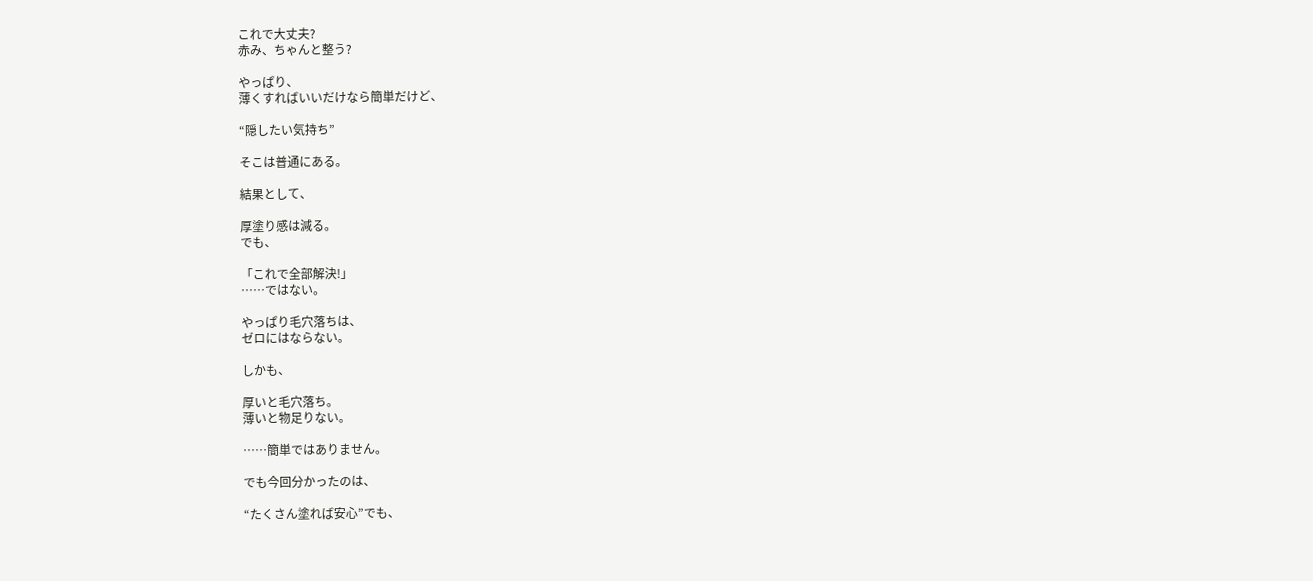これで大丈夫?
赤み、ちゃんと整う?

やっぱり、
薄くすればいいだけなら簡単だけど、

“隠したい気持ち”

そこは普通にある。

結果として、

厚塗り感は減る。
でも、

「これで全部解決!」
……ではない。

やっぱり毛穴落ちは、
ゼロにはならない。

しかも、

厚いと毛穴落ち。
薄いと物足りない。

……簡単ではありません。

でも今回分かったのは、

“たくさん塗れば安心”でも、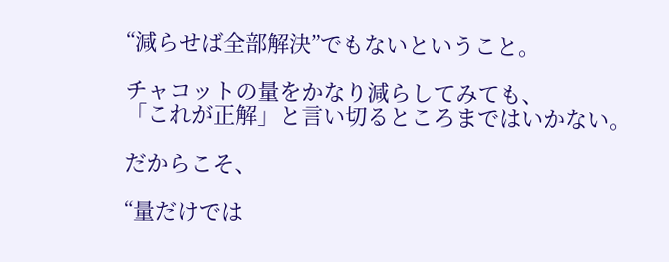“減らせば全部解決”でもないということ。

チャコットの量をかなり減らしてみても、
「これが正解」と言い切るところまではいかない。

だからこそ、

“量だけでは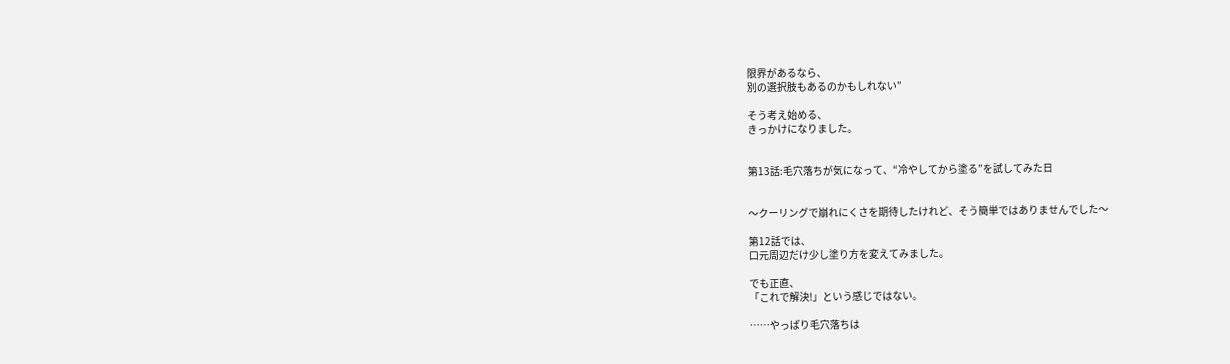限界があるなら、
別の選択肢もあるのかもしれない”

そう考え始める、
きっかけになりました。


第13話:毛穴落ちが気になって、“冷やしてから塗る”を試してみた日


〜クーリングで崩れにくさを期待したけれど、そう簡単ではありませんでした〜

第12話では、
口元周辺だけ少し塗り方を変えてみました。

でも正直、
「これで解決!」という感じではない。

……やっぱり毛穴落ちは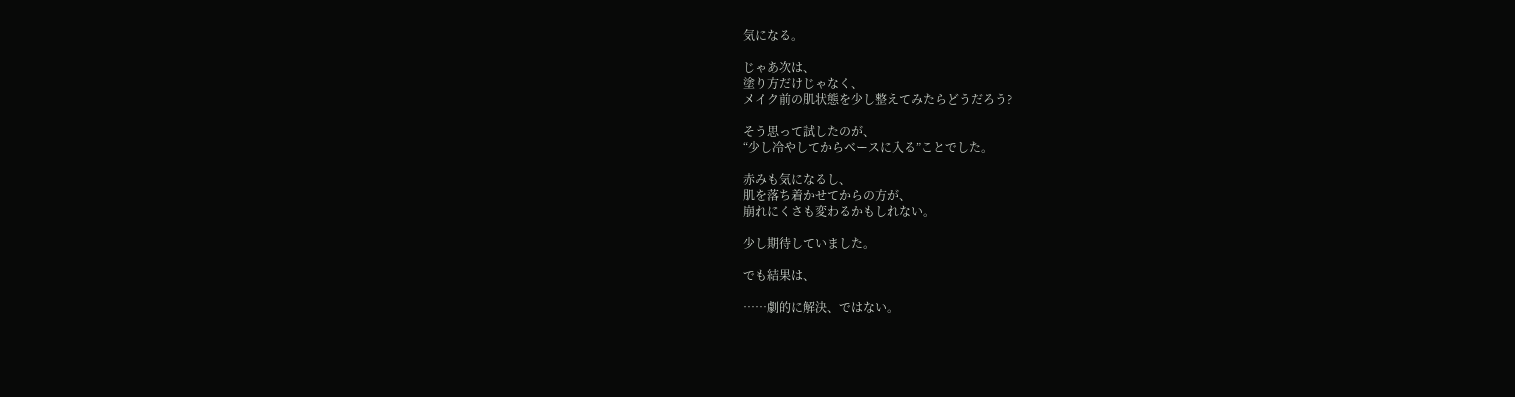気になる。

じゃあ次は、
塗り方だけじゃなく、
メイク前の肌状態を少し整えてみたらどうだろう?

そう思って試したのが、
“少し冷やしてからベースに入る”ことでした。

赤みも気になるし、
肌を落ち着かせてからの方が、
崩れにくさも変わるかもしれない。

少し期待していました。

でも結果は、

……劇的に解決、ではない。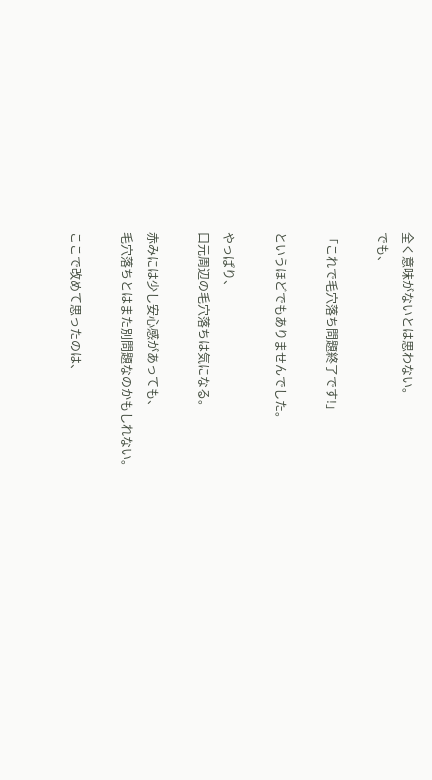全く意味がないとは思わない。
でも、

「これで毛穴落ち問題終了です!」

というほどでもありませんでした。

やっぱり、
口元周辺の毛穴落ちは気になる。

赤みには少し安心感があっても、
毛穴落ちとはまた別問題なのかもしれない。

ここで改めて思ったのは、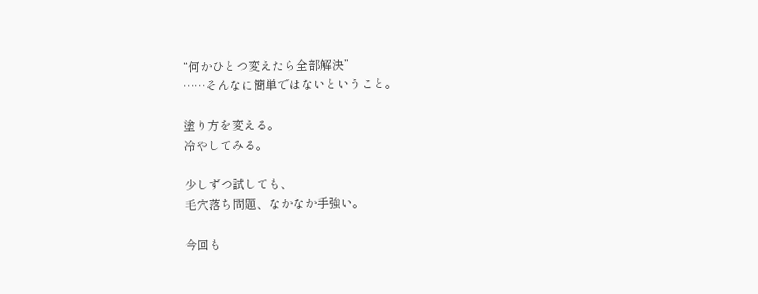“何かひとつ変えたら全部解決”
……そんなに簡単ではないということ。

塗り方を変える。
冷やしてみる。

少しずつ試しても、
毛穴落ち問題、なかなか手強い。

今回も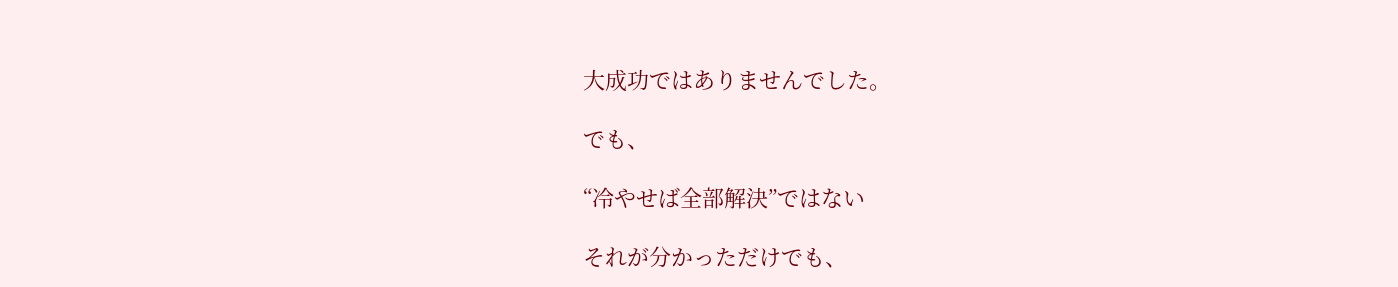大成功ではありませんでした。

でも、

“冷やせば全部解決”ではない

それが分かっただけでも、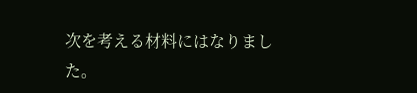次を考える材料にはなりました。